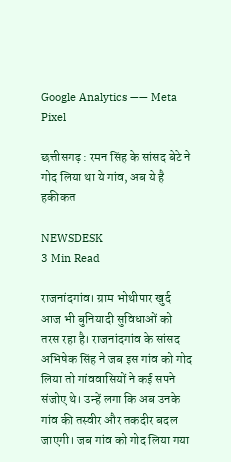Google Analytics —— Meta Pixel

छत्तीसगढ़ : रमन सिंह के सांसद बेटे ने गोद लिया था ये गांव, अब ये है हकीकत

NEWSDESK
3 Min Read

राजनांदगांव। ग्राम भोथीपार खुर्द आज भी बुनियादी सुविधाओं को तरस रहा है। राजनांदगांव के सांसद अभिषेक सिंह ने जब इस गांव को गोद लिया तो गांववासियों ने कई सपने संजोए थे। उन्हें लगा कि अब उनके गांव की तस्वीर और तकदीर बदल जाएगी। जब गांव को गोद लिया गया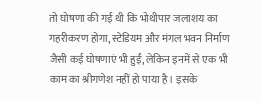तो घोषणा की गई थी कि भोथीपार जलाशय का गहरीकरण होगा, स्टेडियम और मंगल भवन निर्माण जैसी कई घोषणाएं भी हुईं, लेकिन इनमें से एक भी काम का श्रीगणेश नहीं हो पाया है। इसके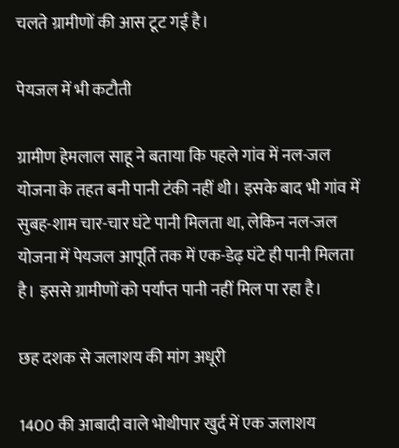चलते ग्रामीणों की आस टूट गई है।

पेयजल में भी कटौती

ग्रामीण हेमलाल साहू ने बताया कि पहले गांव में नल-जल योजना के तहत बनी पानी टंकी नहीं थी। इसके बाद भी गांव में सुबह-शाम चार-चार घंटे पानी मिलता था, लेकिन नल-जल योजना में पेयजल आपूर्ति तक में एक-डेढ़ घंटे ही पानी मिलता है। इससे ग्रामीणों को पर्याप्त पानी नहीं मिल पा रहा है।

छह दशक से जलाशय की मांग अधूरी

1400 की आबादी वाले भोथीपार खुर्द में एक जलाशय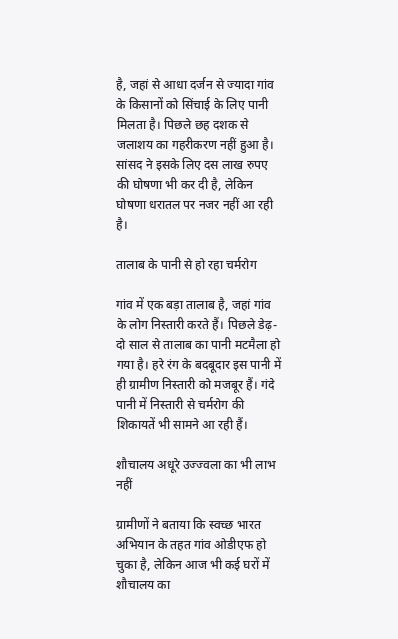है, जहां से आधा दर्जन से ज्यादा गांव के किसानों को सिंचाई के लिए पानी मिलता है। पिछले छह दशक से जलाशय का गहरीकरण नहीं हुआ है। सांसद ने इसके लिए दस लाख रुपए की घोषणा भी कर दी है, लेकिन घोषणा धरातल पर नजर नहीं आ रही है।

तालाब के पानी से हो रहा चर्मरोग

गांव में एक बड़ा तालाब है, जहां गांव के लोग निस्तारी करते हैं। पिछले डेढ़-दो साल से तालाब का पानी मटमैला हो गया है। हरे रंग के बदबूदार इस पानी में ही ग्रामीण निस्तारी को मजबूर हैं। गंदे पानी में निस्तारी से चर्मरोग की शिकायतें भी सामने आ रही हैं।

शौचालय अधूरे उज्ज्वला का भी लाभ नहीं

ग्रामीणों ने बताया कि स्वच्छ भारत अभियान के तहत गांव ओडीएफ हो चुका है, लेकिन आज भी कई घरों में शौचालय का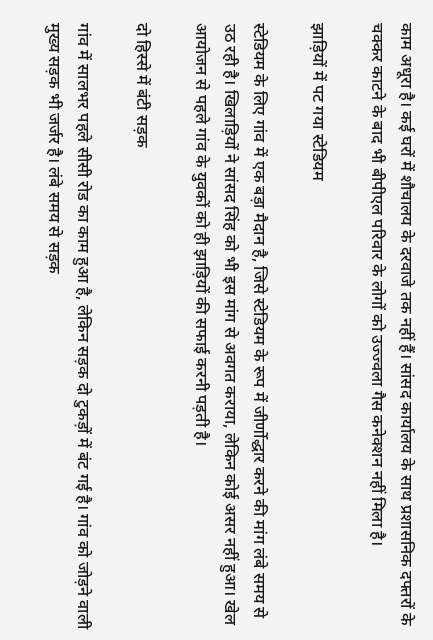काम अधूरा है। कई घरों में शौचालय के दरवाजे तक नहीं हैं। सांसद कार्यालय के साथ प्रशासनिक दफ्तरों के चक्कर काटने के बाद भी बीपीएल परिवार के लोगों को उज्ज्वला गैस कनेक्शन नहीं मिला है।

झाड़ियों में पट गया स्टेडियम

स्टेडियम के लिए गांव में एक बड़ा मैदान है, जिसे स्टेडियम के रूप में जीर्णोद्धार करने की मांग लंबे समय से उठ रही है। खिलाड़ियों ने सांसद सिंह को भी इस मांग से अवगत कराया, लेकिन कोई असर नहीं हुआ। खेल आयोजन से पहले गांव के युवकों को ही झाड़ियों की सफाई करनी पड़ती है।

दो हिस्से में बंटी सड़क

गांव में सालभर पहले सीसी रोड का काम हुआ है, लेकिन सड़क दो टुकड़ों में बंट गई है। गांव को जोड़ने वाली मुख्य सड़क भी जर्जर है। लंबे समय से सड़क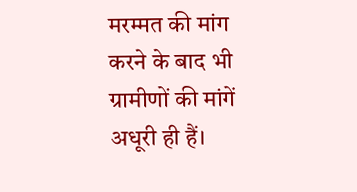मरम्मत की मांग करने के बाद भी ग्रामीणों की मांगें अधूरी ही हैं।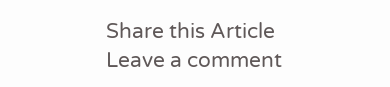Share this Article
Leave a comment